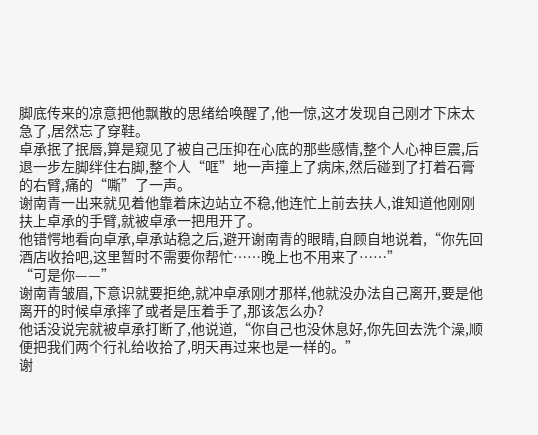脚底传来的凉意把他飘散的思绪给唤醒了,他一惊,这才发现自己刚才下床太急了,居然忘了穿鞋。
卓承抿了抿唇,算是窥见了被自己压抑在心底的那些感情,整个人心神巨震,后退一步左脚绊住右脚,整个人“哐”地一声撞上了病床,然后碰到了打着石膏的右臂,痛的“嘶”了一声。
谢南青一出来就见着他靠着床边站立不稳,他连忙上前去扶人,谁知道他刚刚扶上卓承的手臂,就被卓承一把甩开了。
他错愕地看向卓承,卓承站稳之后,避开谢南青的眼睛,自顾自地说着,“你先回酒店收拾吧,这里暂时不需要你帮忙……晚上也不用来了……”
“可是你——”
谢南青皱眉,下意识就要拒绝,就冲卓承刚才那样,他就没办法自己离开,要是他离开的时候卓承摔了或者是压着手了,那该怎么办?
他话没说完就被卓承打断了,他说道,“你自己也没休息好,你先回去洗个澡,顺便把我们两个行礼给收拾了,明天再过来也是一样的。”
谢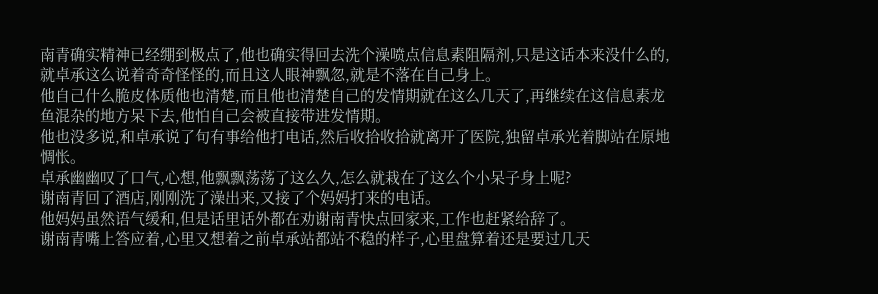南青确实精神已经绷到极点了,他也确实得回去洗个澡喷点信息素阻隔剂,只是这话本来没什么的,就卓承这么说着奇奇怪怪的,而且这人眼神飘忽,就是不落在自己身上。
他自己什么脆皮体质他也清楚,而且他也清楚自己的发情期就在这么几天了,再继续在这信息素龙鱼混杂的地方呆下去,他怕自己会被直接带进发情期。
他也没多说,和卓承说了句有事给他打电话,然后收拾收拾就离开了医院,独留卓承光着脚站在原地惆怅。
卓承幽幽叹了口气,心想,他飘飘荡荡了这么久,怎么就栽在了这么个小呆子身上呢?
谢南青回了酒店,刚刚洗了澡出来,又接了个妈妈打来的电话。
他妈妈虽然语气缓和,但是话里话外都在劝谢南青快点回家来,工作也赶紧给辞了。
谢南青嘴上答应着,心里又想着之前卓承站都站不稳的样子,心里盘算着还是要过几天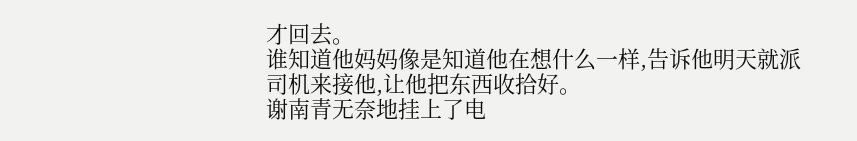才回去。
谁知道他妈妈像是知道他在想什么一样,告诉他明天就派司机来接他,让他把东西收拾好。
谢南青无奈地挂上了电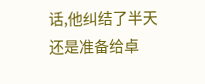话,他纠结了半天还是准备给卓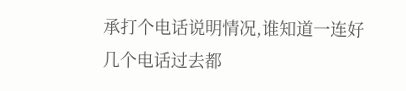承打个电话说明情况,谁知道一连好几个电话过去都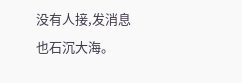没有人接,发消息也石沉大海。